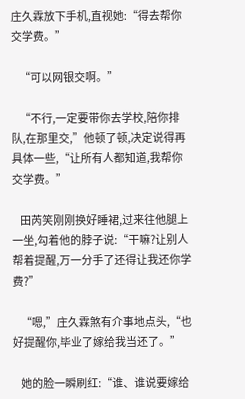庄久霖放下手机,直视她:“得去帮你交学费。”

    “可以网银交啊。”

    “不行,一定要带你去学校,陪你排队,在那里交,”他顿了顿,决定说得再具体一些,“让所有人都知道,我帮你交学费。”

    田芮笑刚刚换好睡裙,过来往他腿上一坐,勾着他的脖子说:“干嘛?让别人帮着提醒,万一分手了还得让我还你学费?”

    “嗯,”庄久霖煞有介事地点头,“也好提醒你,毕业了嫁给我当还了。”

    她的脸一瞬刷红:“谁、谁说要嫁给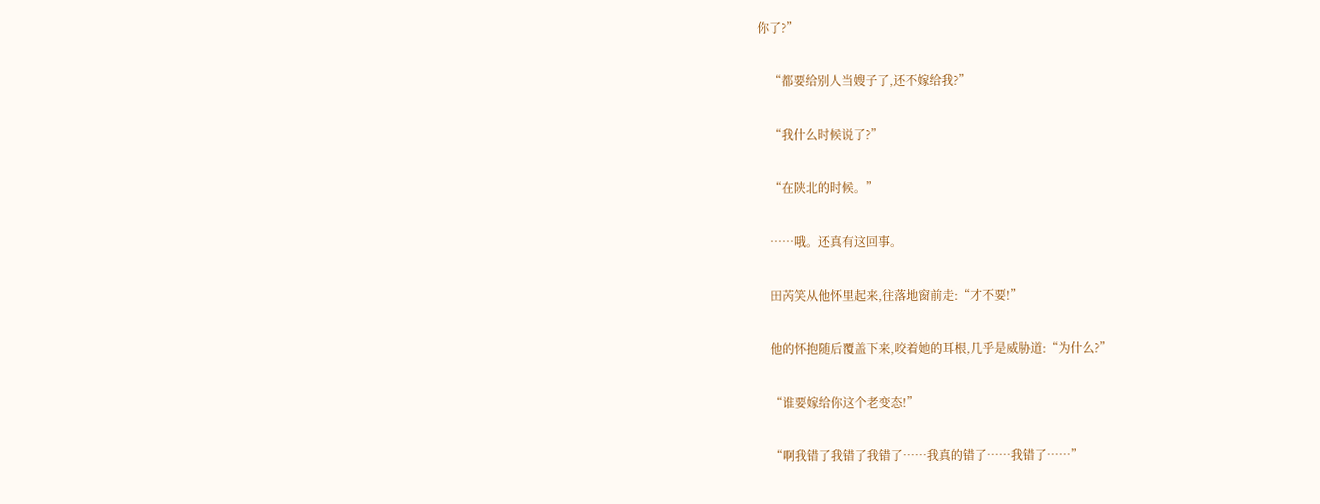你了?”

    “都要给别人当嫂子了,还不嫁给我?”

    “我什么时候说了?”

    “在陕北的时候。”

    ……哦。还真有这回事。

    田芮笑从他怀里起来,往落地窗前走:“才不要!”

    他的怀抱随后覆盖下来,咬着她的耳根,几乎是威胁道:“为什么?”

    “谁要嫁给你这个老变态!”

    “啊我错了我错了我错了……我真的错了……我错了……”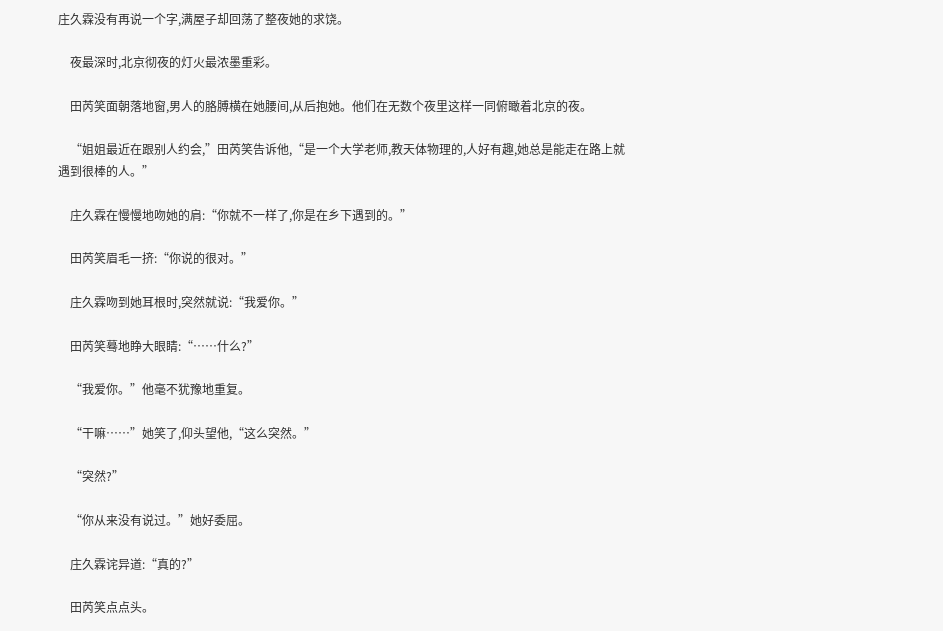庄久霖没有再说一个字,满屋子却回荡了整夜她的求饶。

    夜最深时,北京彻夜的灯火最浓墨重彩。

    田芮笑面朝落地窗,男人的胳膊横在她腰间,从后抱她。他们在无数个夜里这样一同俯瞰着北京的夜。

    “姐姐最近在跟别人约会,”田芮笑告诉他,“是一个大学老师,教天体物理的,人好有趣,她总是能走在路上就遇到很棒的人。”

    庄久霖在慢慢地吻她的肩:“你就不一样了,你是在乡下遇到的。”

    田芮笑眉毛一挤:“你说的很对。”

    庄久霖吻到她耳根时,突然就说:“我爱你。”

    田芮笑蓦地睁大眼睛:“……什么?”

    “我爱你。”他毫不犹豫地重复。

    “干嘛……”她笑了,仰头望他,“这么突然。”

    “突然?”

    “你从来没有说过。”她好委屈。

    庄久霖诧异道:“真的?”

    田芮笑点点头。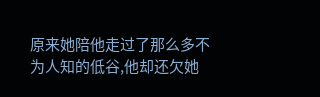原来她陪他走过了那么多不为人知的低谷,他却还欠她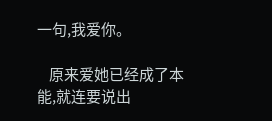一句,我爱你。

    原来爱她已经成了本能,就连要说出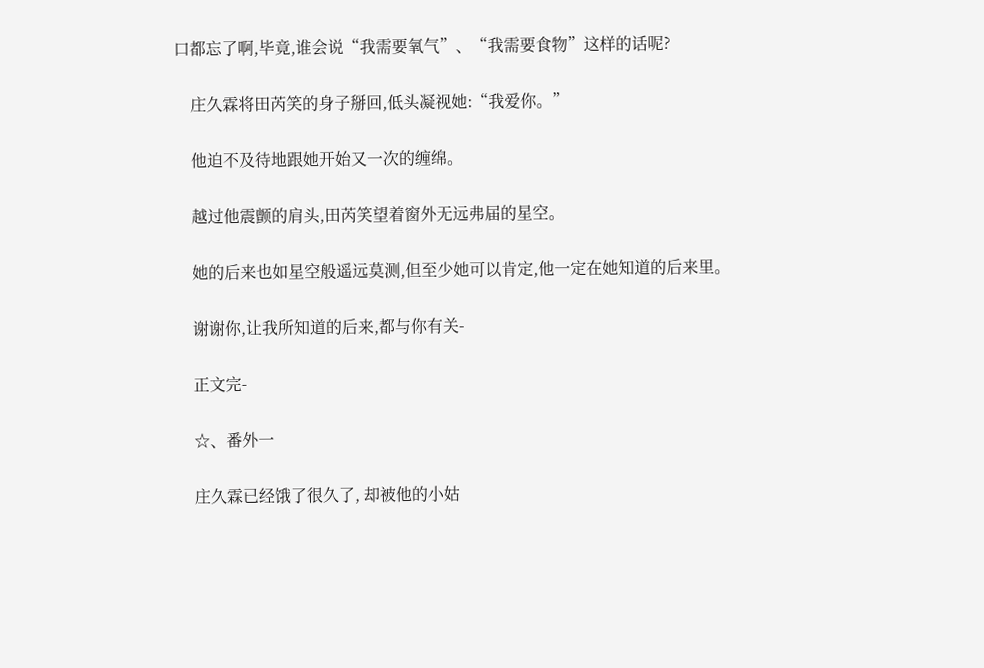口都忘了啊,毕竟,谁会说“我需要氧气”、“我需要食物”这样的话呢?

    庄久霖将田芮笑的身子掰回,低头凝视她:“我爱你。”

    他迫不及待地跟她开始又一次的缠绵。

    越过他震颤的肩头,田芮笑望着窗外无远弗届的星空。

    她的后来也如星空般遥远莫测,但至少她可以肯定,他一定在她知道的后来里。

    谢谢你,让我所知道的后来,都与你有关-

    正文完-

    ☆、番外一

    庄久霖已经饿了很久了, 却被他的小姑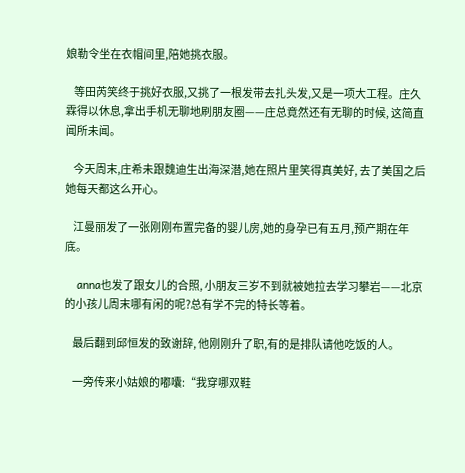娘勒令坐在衣帽间里,陪她挑衣服。

    等田芮笑终于挑好衣服,又挑了一根发带去扎头发,又是一项大工程。庄久霖得以休息,拿出手机无聊地刷朋友圈——庄总竟然还有无聊的时候, 这简直闻所未闻。

    今天周末,庄希未跟魏迪生出海深潜,她在照片里笑得真美好, 去了美国之后她每天都这么开心。

    江曼丽发了一张刚刚布置完备的婴儿房,她的身孕已有五月,预产期在年底。

    anna也发了跟女儿的合照, 小朋友三岁不到就被她拉去学习攀岩——北京的小孩儿周末哪有闲的呢?总有学不完的特长等着。

    最后翻到邱恒发的致谢辞, 他刚刚升了职,有的是排队请他吃饭的人。

    一旁传来小姑娘的嘟囔:“我穿哪双鞋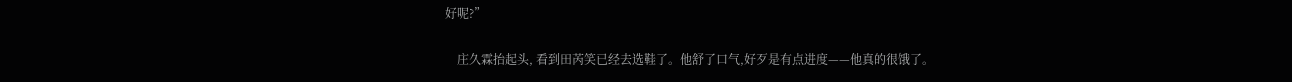好呢?”

    庄久霖抬起头, 看到田芮笑已经去选鞋了。他舒了口气,好歹是有点进度——他真的很饿了。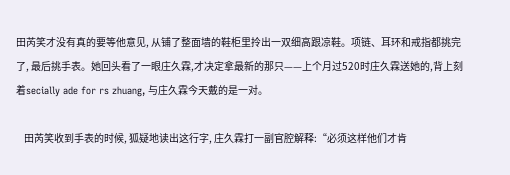田芮笑才没有真的要等他意见, 从铺了整面墙的鞋柜里拎出一双细高跟凉鞋。项链、耳环和戒指都挑完了, 最后挑手表。她回头看了一眼庄久霖,才决定拿最新的那只——上个月过520时庄久霖送她的,背上刻着secially ade for rs zhuang, 与庄久霖今天戴的是一对。

    田芮笑收到手表的时候, 狐疑地读出这行字, 庄久霖打一副官腔解释:“必须这样他们才肯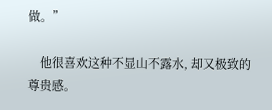做。”

    他很喜欢这种不显山不露水, 却又极致的尊贵感。